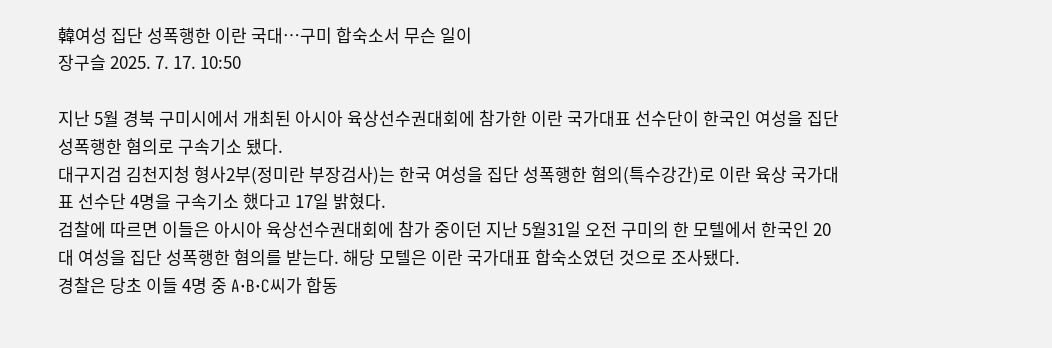韓여성 집단 성폭행한 이란 국대…구미 합숙소서 무슨 일이
장구슬 2025. 7. 17. 10:50

지난 5월 경북 구미시에서 개최된 아시아 육상선수권대회에 참가한 이란 국가대표 선수단이 한국인 여성을 집단 성폭행한 혐의로 구속기소 됐다.
대구지검 김천지청 형사2부(정미란 부장검사)는 한국 여성을 집단 성폭행한 혐의(특수강간)로 이란 육상 국가대표 선수단 4명을 구속기소 했다고 17일 밝혔다.
검찰에 따르면 이들은 아시아 육상선수권대회에 참가 중이던 지난 5월31일 오전 구미의 한 모텔에서 한국인 20대 여성을 집단 성폭행한 혐의를 받는다. 해당 모텔은 이란 국가대표 합숙소였던 것으로 조사됐다.
경찰은 당초 이들 4명 중 A·B·C씨가 합동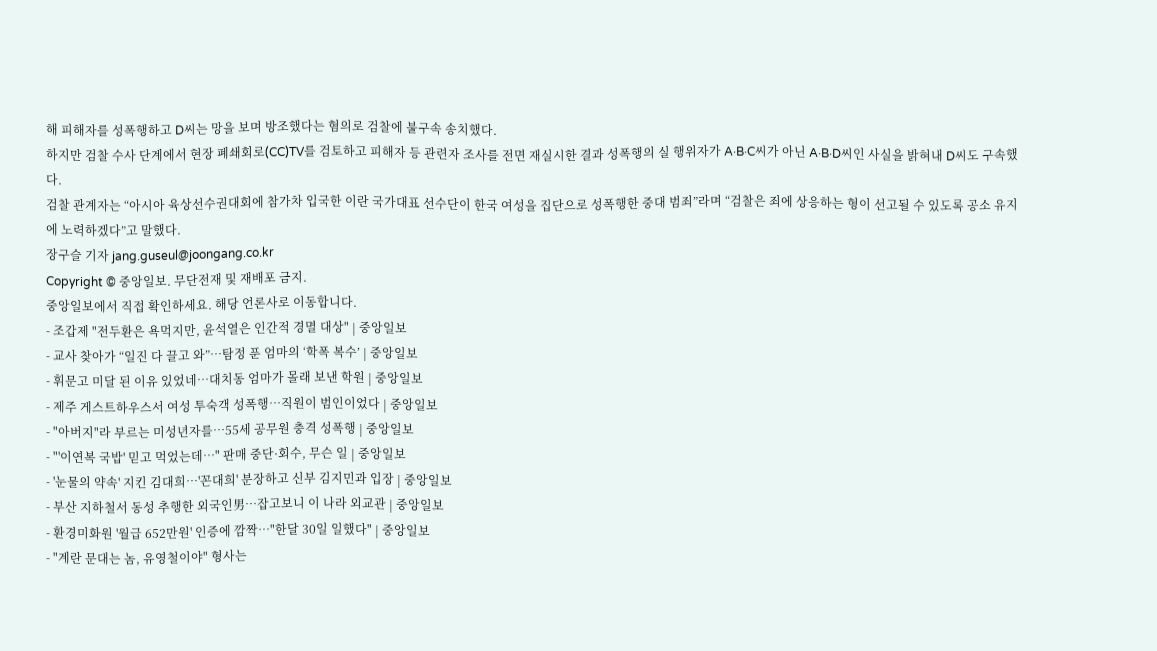해 피해자를 성폭행하고 D씨는 망을 보며 방조했다는 혐의로 검찰에 불구속 송치했다.
하지만 검찰 수사 단계에서 현장 폐쇄회로(CC)TV를 검토하고 피해자 등 관련자 조사를 전면 재실시한 결과 성폭행의 실 행위자가 A·B·C씨가 아닌 A·B·D씨인 사실을 밝혀내 D씨도 구속했다.
검찰 관계자는 “아시아 육상선수권대회에 참가차 입국한 이란 국가대표 선수단이 한국 여성을 집단으로 성폭행한 중대 범죄”라며 “검찰은 죄에 상응하는 형이 선고될 수 있도록 공소 유지에 노력하겠다”고 말했다.
장구슬 기자 jang.guseul@joongang.co.kr
Copyright © 중앙일보. 무단전재 및 재배포 금지.
중앙일보에서 직접 확인하세요. 해당 언론사로 이동합니다.
- 조갑제 "전두환은 욕먹지만, 윤석열은 인간적 경멸 대상" | 중앙일보
- 교사 찾아가 “일진 다 끌고 와”…탐정 푼 엄마의 ‘학폭 복수’ | 중앙일보
- 휘문고 미달 된 이유 있었네…대치동 엄마가 몰래 보낸 학원 | 중앙일보
- 제주 게스트하우스서 여성 투숙객 성폭행…직원이 범인이었다 | 중앙일보
- "아버지"라 부르는 미성년자를…55세 공무원 충격 성폭행 | 중앙일보
- "'이연복 국밥' 믿고 먹었는데…" 판매 중단·회수, 무슨 일 | 중앙일보
- '눈물의 약속' 지킨 김대희…'꼰대희' 분장하고 신부 김지민과 입장 | 중앙일보
- 부산 지하철서 동성 추행한 외국인男…잡고보니 이 나라 외교관 | 중앙일보
- 환경미화원 '월급 652만원' 인증에 깜짝…"한달 30일 일했다" | 중앙일보
- "계란 문대는 놈, 유영철이야" 형사는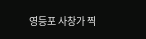영등포 사창가 찍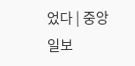었다 | 중앙일보